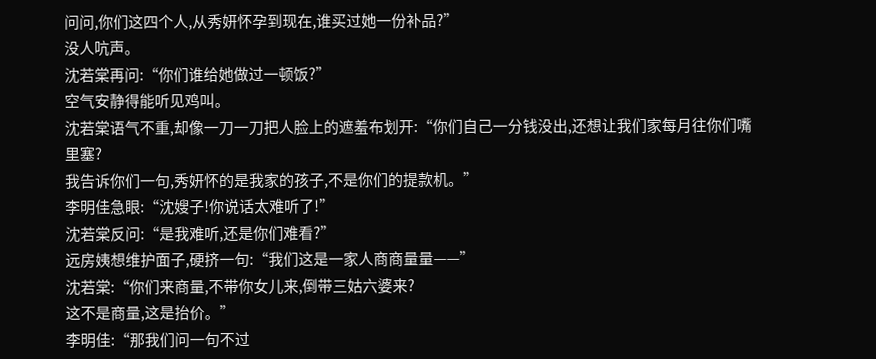问问,你们这四个人,从秀妍怀孕到现在,谁买过她一份补品?”
没人吭声。
沈若棠再问:“你们谁给她做过一顿饭?”
空气安静得能听见鸡叫。
沈若棠语气不重,却像一刀一刀把人脸上的遮羞布划开:“你们自己一分钱没出,还想让我们家每月往你们嘴里塞?
我告诉你们一句,秀妍怀的是我家的孩子,不是你们的提款机。”
李明佳急眼:“沈嫂子!你说话太难听了!”
沈若棠反问:“是我难听,还是你们难看?”
远房姨想维护面子,硬挤一句:“我们这是一家人商商量量——”
沈若棠:“你们来商量,不带你女儿来,倒带三姑六婆来?
这不是商量,这是抬价。”
李明佳:“那我们问一句不过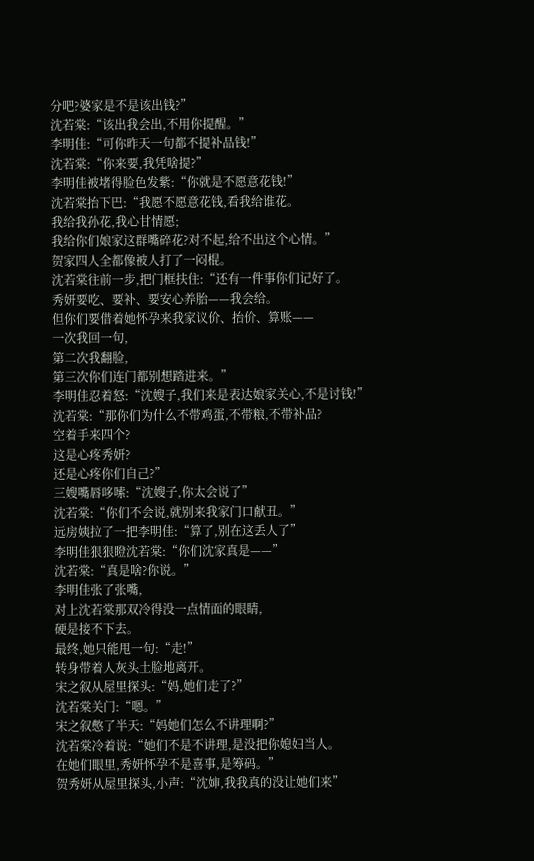分吧?婆家是不是该出钱?”
沈若棠:“该出我会出,不用你提醒。”
李明佳:“可你昨天一句都不提补品钱!”
沈若棠:“你来要,我凭啥提?”
李明佳被堵得脸色发紫:“你就是不愿意花钱!”
沈若棠抬下巴:“我愿不愿意花钱,看我给谁花。
我给我孙花,我心甘情愿;
我给你们娘家这群嘴碎花?对不起,给不出这个心情。”
贺家四人全都像被人打了一闷棍。
沈若棠往前一步,把门框扶住:“还有一件事你们记好了。
秀妍要吃、要补、要安心养胎——我会给。
但你们要借着她怀孕来我家议价、抬价、算账——
一次我回一句,
第二次我翻脸,
第三次你们连门都别想踏进来。”
李明佳忍着怒:“沈嫂子,我们来是表达娘家关心,不是讨钱!”
沈若棠:“那你们为什么不带鸡蛋,不带粮,不带补品?
空着手来四个?
这是心疼秀妍?
还是心疼你们自己?”
三嫂嘴唇哆嗦:“沈嫂子,你太会说了”
沈若棠:“你们不会说,就别来我家门口献丑。”
远房姨拉了一把李明佳:“算了,别在这丢人了”
李明佳狠狠瞪沈若棠:“你们沈家真是——”
沈若棠:“真是啥?你说。”
李明佳张了张嘴,
对上沈若棠那双冷得没一点情面的眼睛,
硬是接不下去。
最终,她只能甩一句:“走!”
转身带着人灰头土脸地离开。
宋之叙从屋里探头:“妈,她们走了?”
沈若棠关门:“嗯。”
宋之叙憋了半天:“妈她们怎么不讲理啊?”
沈若棠冷着说:“她们不是不讲理,是没把你媳妇当人。
在她们眼里,秀妍怀孕不是喜事,是筹码。”
贺秀妍从屋里探头,小声:“沈婶,我我真的没让她们来”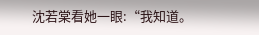沈若棠看她一眼:“我知道。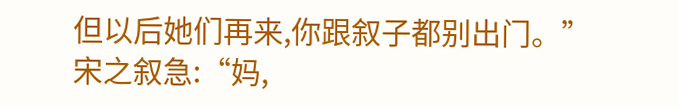但以后她们再来,你跟叙子都别出门。”
宋之叙急:“妈,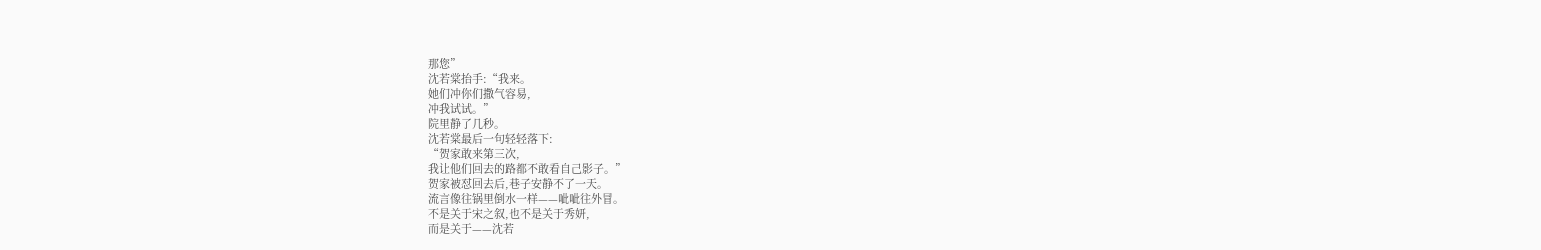那您”
沈若棠抬手:“我来。
她们冲你们撒气容易,
冲我试试。”
院里静了几秒。
沈若棠最后一句轻轻落下:
“贺家敢来第三次,
我让他们回去的路都不敢看自己影子。”
贺家被怼回去后,巷子安静不了一天。
流言像往锅里倒水一样——呲呲往外冒。
不是关于宋之叙,也不是关于秀妍,
而是关于——沈若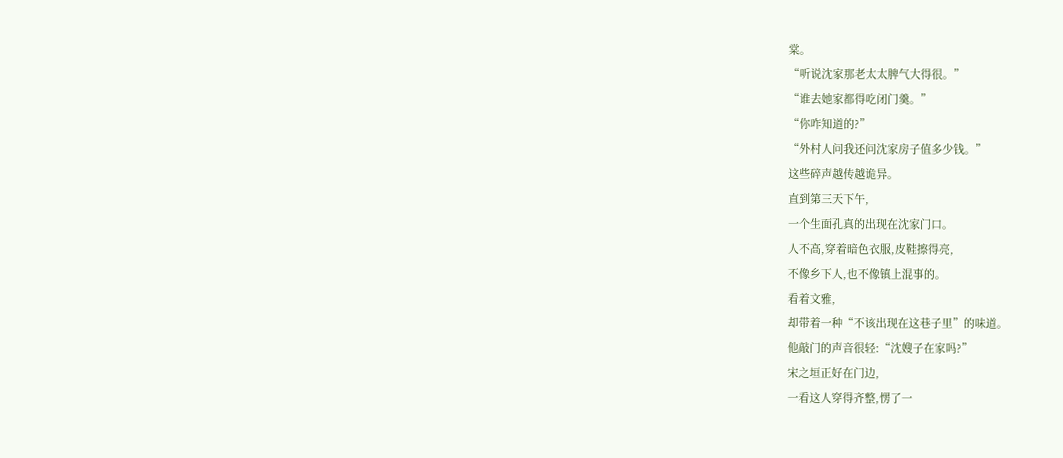棠。
“听说沈家那老太太脾气大得很。”
“谁去她家都得吃闭门羹。”
“你咋知道的?”
“外村人问我还问沈家房子值多少钱。”
这些碎声越传越诡异。
直到第三天下午,
一个生面孔真的出现在沈家门口。
人不高,穿着暗色衣服,皮鞋擦得亮,
不像乡下人,也不像镇上混事的。
看着文雅,
却带着一种“不该出现在这巷子里”的味道。
他敲门的声音很轻:“沈嫂子在家吗?”
宋之垣正好在门边,
一看这人穿得齐整,愣了一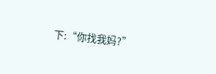下:“你找我妈?”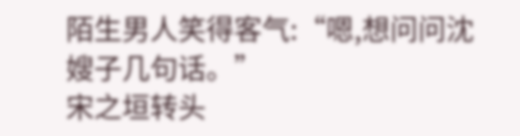陌生男人笑得客气:“嗯,想问问沈嫂子几句话。”
宋之垣转头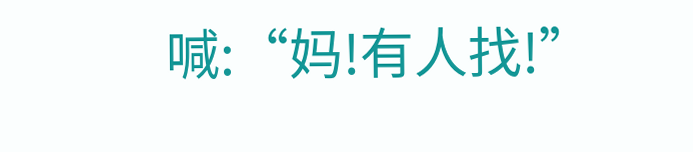喊:“妈!有人找!”